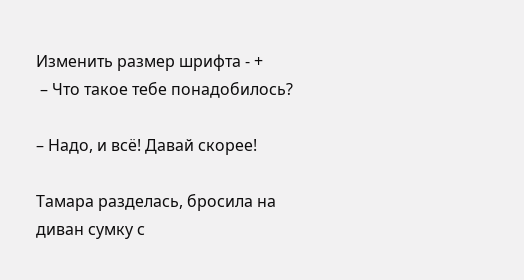Изменить размер шрифта - +
 – Что такое тебе понадобилось?

– Надо, и всё! Давай скорее!

Тамара разделась, бросила на диван сумку с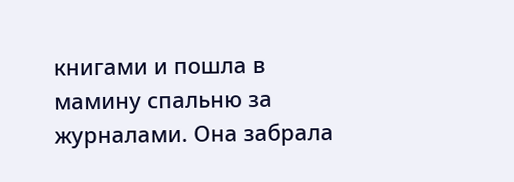книгами и пошла в мамину спальню за журналами. Она забрала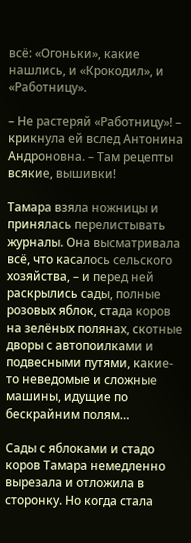всё: «Огоньки», какие нашлись, и «Крокодил», и «Работницу».

– Не растеряй «Работницу»! – крикнула ей вслед Антонина Андроновна. – Там рецепты всякие, вышивки!

Тамара взяла ножницы и принялась перелистывать журналы. Она высматривала всё, что касалось сельского хозяйства, – и перед ней раскрылись сады, полные розовых яблок, стада коров на зелёных полянах, скотные дворы с автопоилками и подвесными путями, какие-то неведомые и сложные машины, идущие по бескрайним полям…

Сады с яблоками и стадо коров Тамара немедленно вырезала и отложила в сторонку. Но когда стала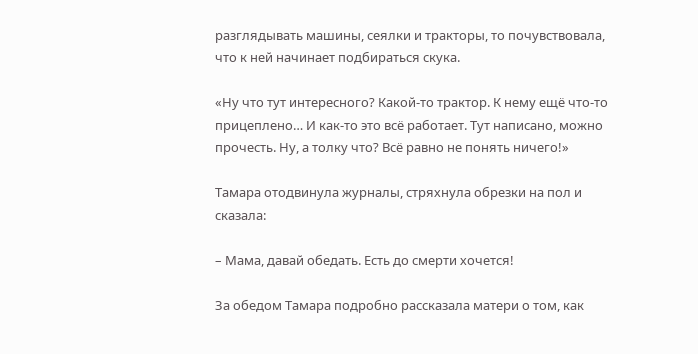разглядывать машины, сеялки и тракторы, то почувствовала, что к ней начинает подбираться скука.

«Ну что тут интересного? Какой-то трактор. К нему ещё что-то прицеплено… И как-то это всё работает. Тут написано, можно прочесть. Ну, а толку что? Всё равно не понять ничего!»

Тамара отодвинула журналы, стряхнула обрезки на пол и сказала:

– Мама, давай обедать. Есть до смерти хочется!

За обедом Тамара подробно рассказала матери о том, как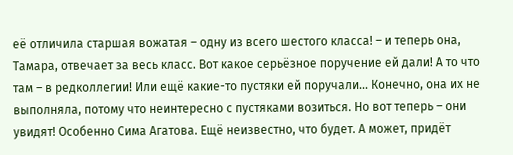её отличила старшая вожатая – одну из всего шестого класса! – и теперь она, Тамара, отвечает за весь класс. Вот какое серьёзное поручение ей дали! А то что там – в редколлегии! Или ещё какие-то пустяки ей поручали… Конечно, она их не выполняла, потому что неинтересно с пустяками возиться. Но вот теперь – они увидят! Особенно Сима Агатова. Ещё неизвестно, что будет. А может, придёт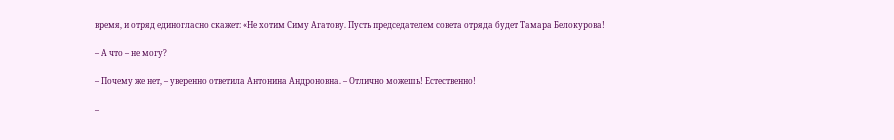время, и отряд единогласно скажет: «Не хотим Симу Агатову. Пусть председателем совета отряда будет Тамара Белокурова!

– А что – не могу?

– Почему же нет, – уверенно ответила Антонина Андроновна. – Отлично можешь! Естественно!

–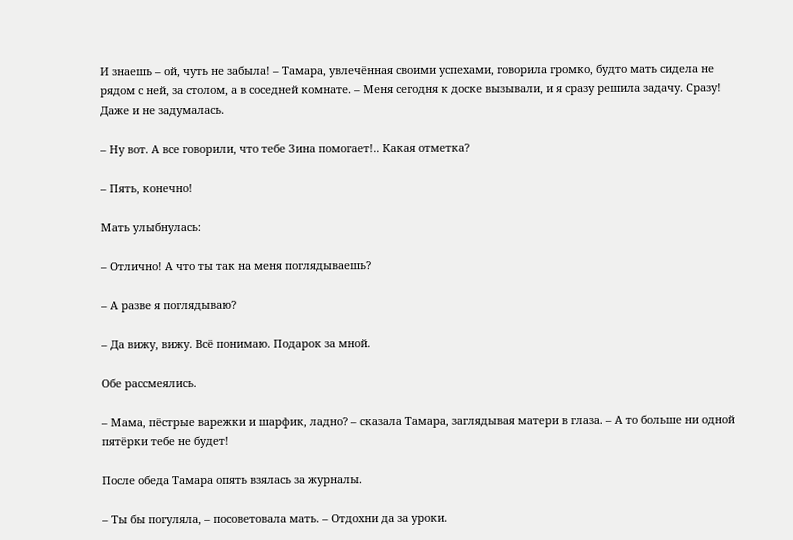И знаешь – ой, чуть не забыла! – Тамара, увлечённая своими успехами, говорила громко, будто мать сидела не рядом с ней, за столом, а в соседней комнате. – Меня сегодня к доске вызывали, и я сразу решила задачу. Сразу! Даже и не задумалась.

– Ну вот. А все говорили, что тебе Зина помогает!.. Какая отметка?

– Пять, конечно!

Мать улыбнулась:

– Отлично! А что ты так на меня поглядываешь?

– А разве я поглядываю?

– Да вижу, вижу. Всё понимаю. Подарок за мной.

Обе рассмеялись.

– Мама, пёстрые варежки и шарфик, ладно? – сказала Тамара, заглядывая матери в глаза. – А то больше ни одной пятёрки тебе не будет!

После обеда Тамара опять взялась за журналы.

– Ты бы погуляла, – посоветовала мать. – Отдохни да за уроки.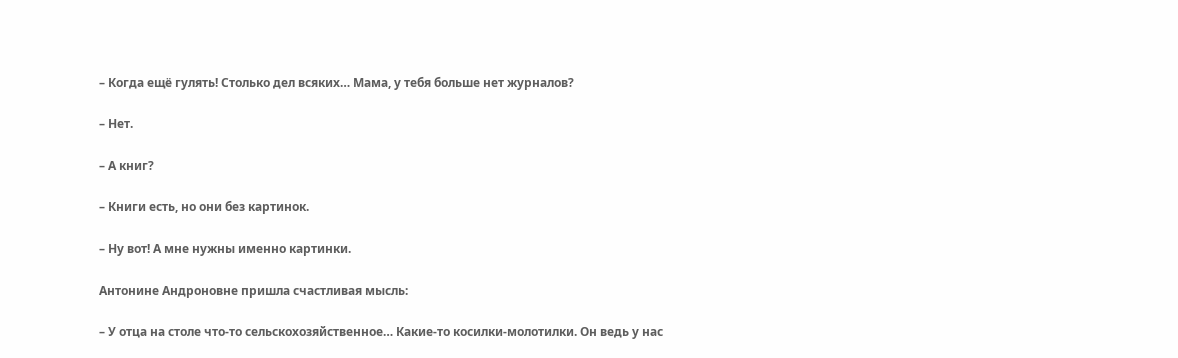– Когда ещё гулять! Столько дел всяких… Мама, у тебя больше нет журналов?

– Нет.

– А книг?

– Книги есть, но они без картинок.

– Ну вот! А мне нужны именно картинки.

Антонине Андроновне пришла счастливая мысль:

– У отца на столе что-то сельскохозяйственное… Какие-то косилки-молотилки. Он ведь у нас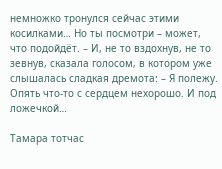немножко тронулся сейчас этими косилками… Но ты посмотри – может, что подойдёт. – И, не то вздохнув, не то зевнув, сказала голосом, в котором уже слышалась сладкая дремота: – Я полежу. Опять что-то с сердцем нехорошо. И под ложечкой…

Тамара тотчас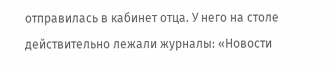отправилась в кабинет отца. У него на столе действительно лежали журналы: «Новости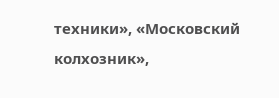техники», «Московский колхозник»,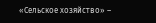«Сельское хозяйство» –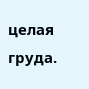целая груда.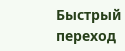Быстрый переход